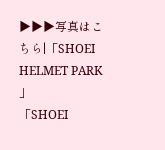▶▶▶写真はこちら|「SHOEI HELMET PARK 」
「SHOEI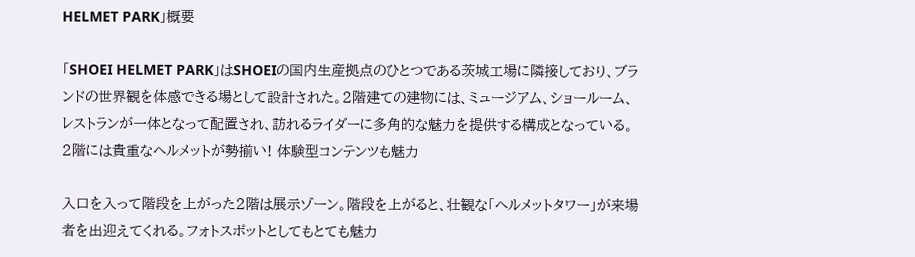HELMET PARK」概要

「SHOEI HELMET PARK」はSHOEIの国内生産拠点のひとつである茨城工場に隣接しており、ブランドの世界観を体感できる場として設計された。2階建ての建物には、ミュージアム、ショールーム、レストランが一体となって配置され、訪れるライダーに多角的な魅力を提供する構成となっている。
2階には貴重なヘルメットが勢揃い! 体験型コンテンツも魅力

入口を入って階段を上がった2階は展示ゾーン。階段を上がると、壮観な「ヘルメットタワー」が来場者を出迎えてくれる。フォトスポットとしてもとても魅力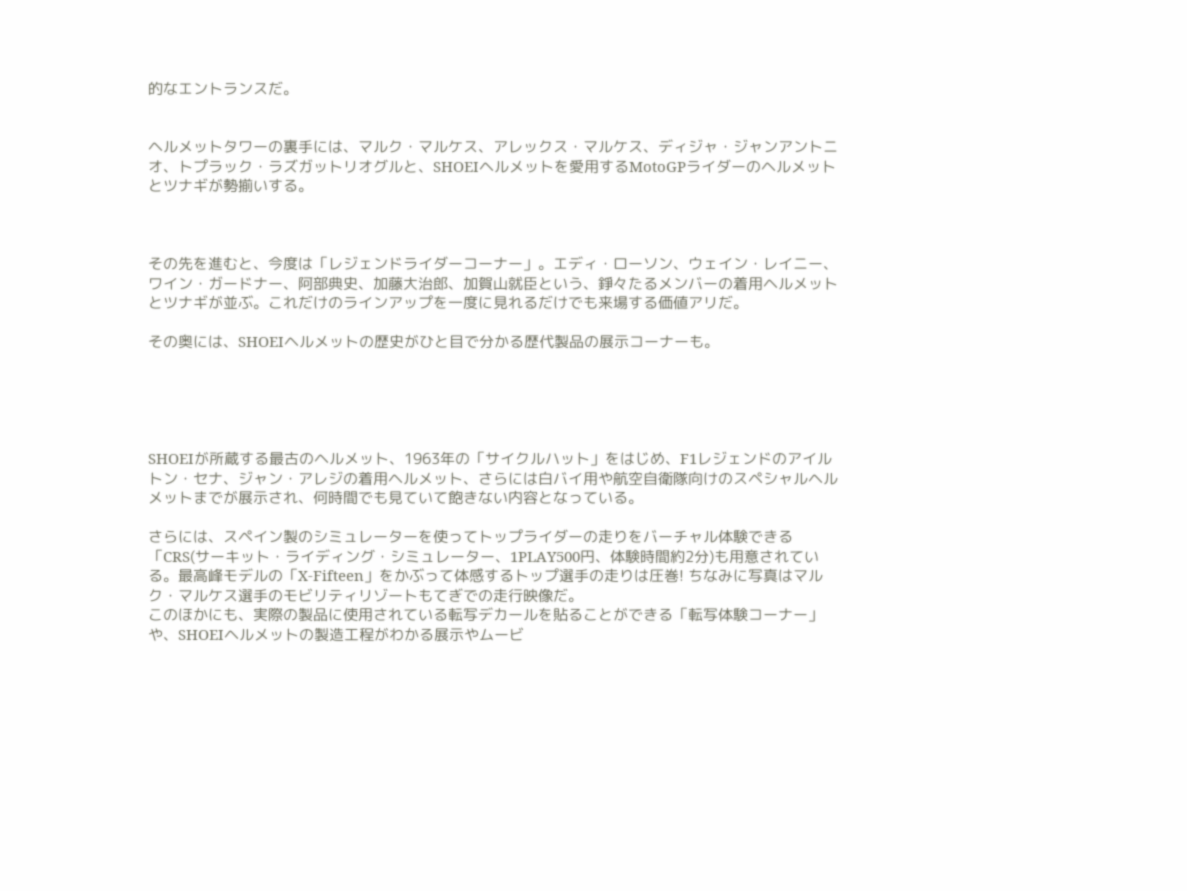的なエントランスだ。


ヘルメットタワーの裏手には、マルク・マルケス、アレックス・マルケス、ディジャ・ジャンアントニオ、トプラック・ラズガットリオグルと、SHOEIヘルメットを愛用するMotoGPライダーのヘルメットとツナギが勢揃いする。



その先を進むと、今度は「レジェンドライダーコーナー」。エディ・ローソン、ウェイン・レイニー、ワイン・ガードナー、阿部典史、加藤大治郎、加賀山就臣という、錚々たるメンバーの着用ヘルメットとツナギが並ぶ。これだけのラインアップを一度に見れるだけでも来場する価値アリだ。

その奥には、SHOEIヘルメットの歴史がひと目で分かる歴代製品の展示コーナーも。





SHOEIが所蔵する最古のヘルメット、1963年の「サイクルハット」をはじめ、F1レジェンドのアイルトン・セナ、ジャン・アレジの着用ヘルメット、さらには白バイ用や航空自衛隊向けのスペシャルヘルメットまでが展示され、何時間でも見ていて飽きない内容となっている。

さらには、スペイン製のシミュレーターを使ってトップライダーの走りをバーチャル体験できる「CRS(サーキット・ライディング・シミュレーター、1PLAY500円、体験時間約2分)も用意されている。最高峰モデルの「X-Fifteen」をかぶって体感するトップ選手の走りは圧巻! ちなみに写真はマルク・マルケス選手のモビリティリゾートもてぎでの走行映像だ。
このほかにも、実際の製品に使用されている転写デカールを貼ることができる「転写体験コーナー」や、SHOEIヘルメットの製造工程がわかる展示やムービ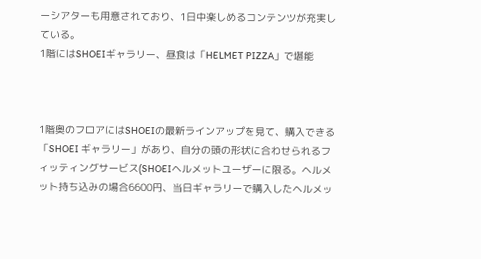ーシアターも用意されており、1日中楽しめるコンテンツが充実している。
1階にはSHOEIギャラリー、昼食は「HELMET PIZZA」で堪能



1階奥のフロアにはSHOEIの最新ラインアップを見て、購入できる「SHOEI ギャラリー」があり、自分の頭の形状に合わせられるフィッティングサービス(SHOEIヘルメットユーザーに限る。ヘルメット持ち込みの場合6600円、当日ギャラリーで購入したヘルメッ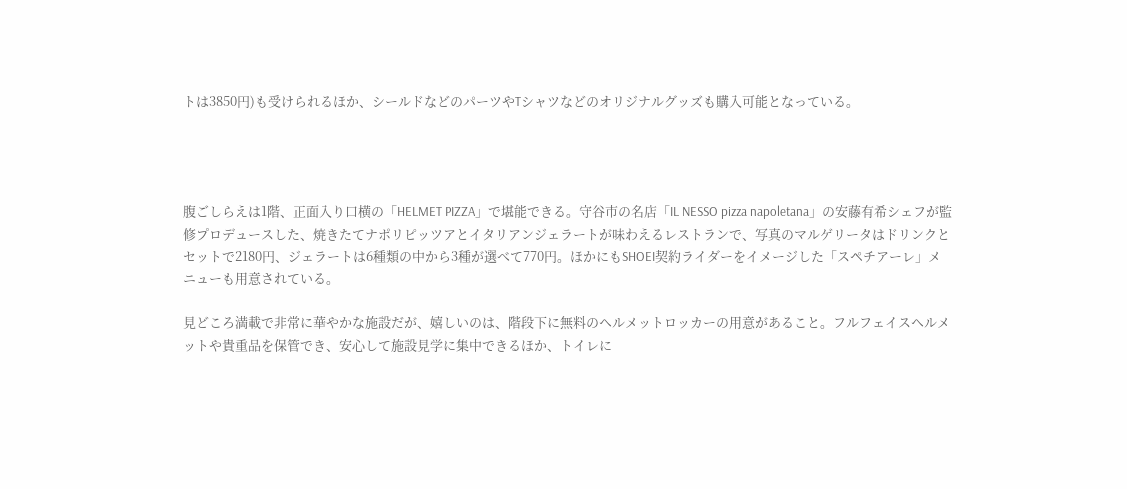トは3850円)も受けられるほか、シールドなどのパーツやTシャツなどのオリジナルグッズも購入可能となっている。




腹ごしらえは1階、正面入り口横の「HELMET PIZZA」で堪能できる。守谷市の名店「IL NESSO pizza napoletana」の安藤有希シェフが監修プロデュースした、焼きたてナポリピッツアとイタリアンジェラートが味わえるレストランで、写真のマルゲリータはドリンクとセットで2180円、ジェラートは6種類の中から3種が選べて770円。ほかにもSHOEI契約ライダーをイメージした「スペチアーレ」メニューも用意されている。

見どころ満載で非常に華やかな施設だが、嬉しいのは、階段下に無料のヘルメットロッカーの用意があること。フルフェイスヘルメットや貴重品を保管でき、安心して施設見学に集中できるほか、トイレに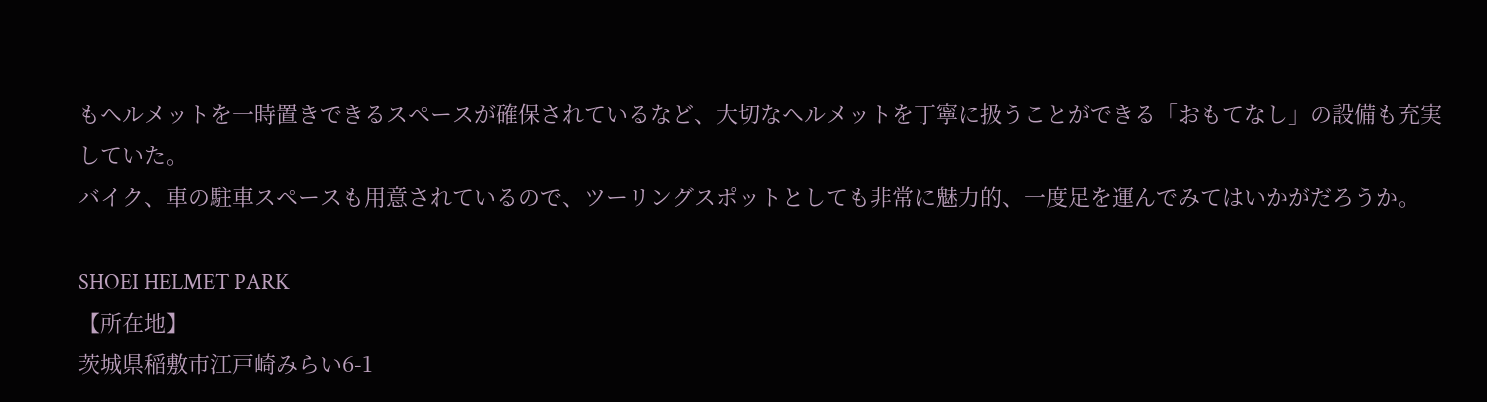もヘルメットを一時置きできるスペースが確保されているなど、大切なヘルメットを丁寧に扱うことができる「おもてなし」の設備も充実していた。
バイク、車の駐車スペースも用意されているので、ツーリングスポットとしても非常に魅力的、一度足を運んでみてはいかがだろうか。

SHOEI HELMET PARK
【所在地】
茨城県稲敷市江戸崎みらい6-1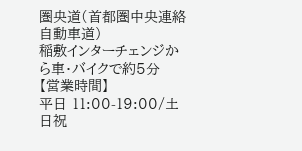圏央道(首都圏中央連絡自動車道)
稲敷インターチェンジから車・バイクで約5分
【営業時間】
平日 11:00-19:00/土日祝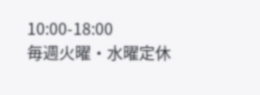10:00-18:00
毎週火曜・水曜定休